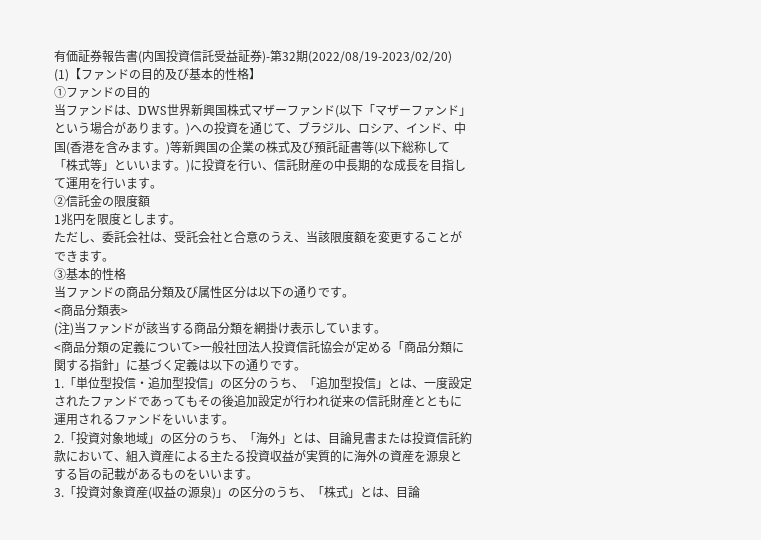有価証券報告書(内国投資信託受益証券)-第32期(2022/08/19-2023/02/20)
(1)【ファンドの目的及び基本的性格】
①ファンドの目的
当ファンドは、DWS世界新興国株式マザーファンド(以下「マザーファンド」という場合があります。)への投資を通じて、ブラジル、ロシア、インド、中国(香港を含みます。)等新興国の企業の株式及び預託証書等(以下総称して「株式等」といいます。)に投資を行い、信託財産の中長期的な成長を目指して運用を行います。
②信託金の限度額
1兆円を限度とします。
ただし、委託会社は、受託会社と合意のうえ、当該限度額を変更することができます。
③基本的性格
当ファンドの商品分類及び属性区分は以下の通りです。
<商品分類表>
(注)当ファンドが該当する商品分類を網掛け表示しています。
<商品分類の定義について>一般社団法人投資信託協会が定める「商品分類に関する指針」に基づく定義は以下の通りです。
1.「単位型投信・追加型投信」の区分のうち、「追加型投信」とは、一度設定されたファンドであってもその後追加設定が行われ従来の信託財産とともに運用されるファンドをいいます。
2.「投資対象地域」の区分のうち、「海外」とは、目論見書または投資信託約款において、組入資産による主たる投資収益が実質的に海外の資産を源泉とする旨の記載があるものをいいます。
3.「投資対象資産(収益の源泉)」の区分のうち、「株式」とは、目論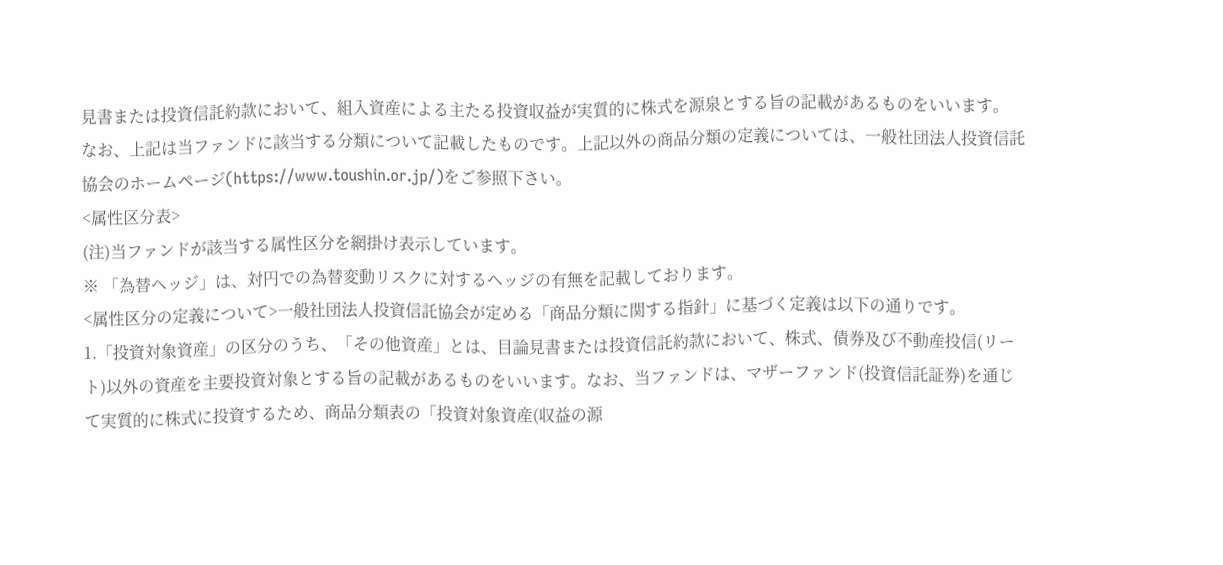見書または投資信託約款において、組入資産による主たる投資収益が実質的に株式を源泉とする旨の記載があるものをいいます。
なお、上記は当ファンドに該当する分類について記載したものです。上記以外の商品分類の定義については、一般社団法人投資信託協会のホームページ(https://www.toushin.or.jp/)をご参照下さい。
<属性区分表>
(注)当ファンドが該当する属性区分を網掛け表示しています。
※ 「為替ヘッジ」は、対円での為替変動リスクに対するヘッジの有無を記載しております。
<属性区分の定義について>一般社団法人投資信託協会が定める「商品分類に関する指針」に基づく定義は以下の通りです。
1.「投資対象資産」の区分のうち、「その他資産」とは、目論見書または投資信託約款において、株式、債券及び不動産投信(リート)以外の資産を主要投資対象とする旨の記載があるものをいいます。なお、当ファンドは、マザーファンド(投資信託証券)を通じて実質的に株式に投資するため、商品分類表の「投資対象資産(収益の源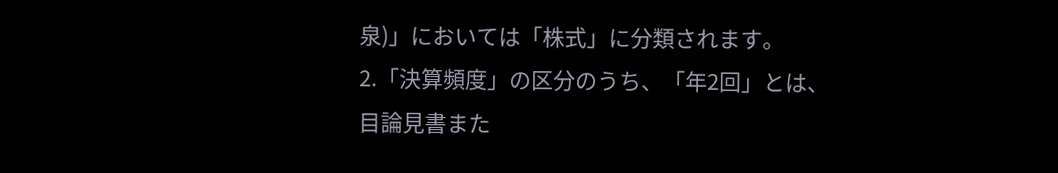泉)」においては「株式」に分類されます。
2.「決算頻度」の区分のうち、「年2回」とは、目論見書また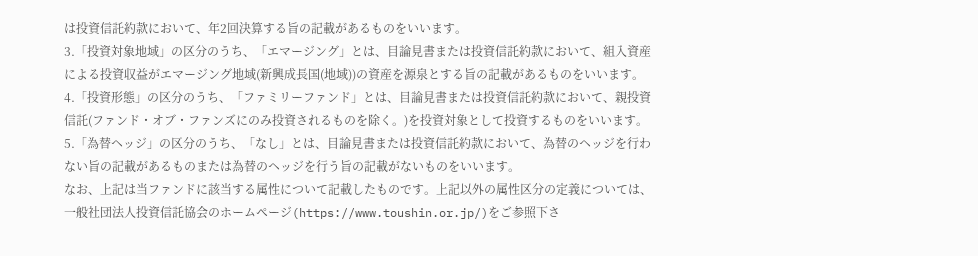は投資信託約款において、年2回決算する旨の記載があるものをいいます。
3.「投資対象地域」の区分のうち、「エマージング」とは、目論見書または投資信託約款において、組入資産による投資収益がエマージング地域(新興成長国(地域))の資産を源泉とする旨の記載があるものをいいます。
4.「投資形態」の区分のうち、「ファミリーファンド」とは、目論見書または投資信託約款において、親投資信託(ファンド・オブ・ファンズにのみ投資されるものを除く。)を投資対象として投資するものをいいます。
5.「為替ヘッジ」の区分のうち、「なし」とは、目論見書または投資信託約款において、為替のヘッジを行わない旨の記載があるものまたは為替のヘッジを行う旨の記載がないものをいいます。
なお、上記は当ファンドに該当する属性について記載したものです。上記以外の属性区分の定義については、一般社団法人投資信託協会のホームページ(https://www.toushin.or.jp/)をご参照下さ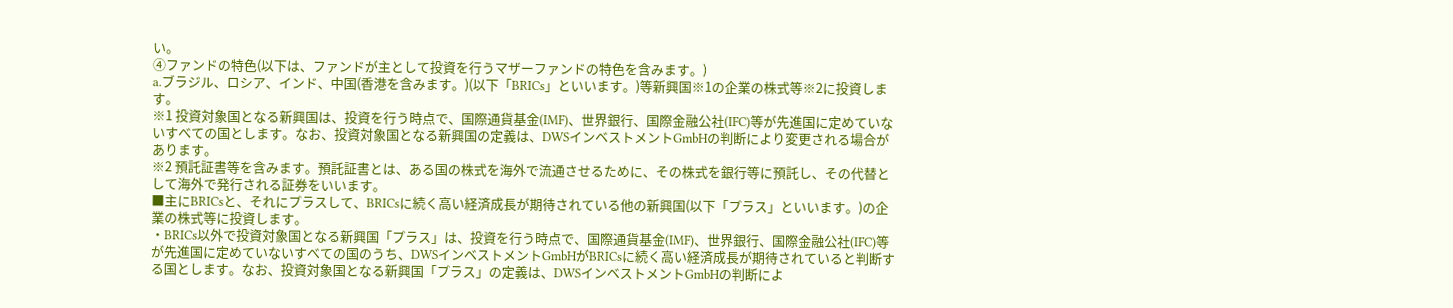い。
④ファンドの特色(以下は、ファンドが主として投資を行うマザーファンドの特色を含みます。)
a.ブラジル、ロシア、インド、中国(香港を含みます。)(以下「BRICs」といいます。)等新興国※1の企業の株式等※2に投資します。
※1 投資対象国となる新興国は、投資を行う時点で、国際通貨基金(IMF)、世界銀行、国際金融公社(IFC)等が先進国に定めていないすべての国とします。なお、投資対象国となる新興国の定義は、DWSインベストメントGmbHの判断により変更される場合があります。
※2 預託証書等を含みます。預託証書とは、ある国の株式を海外で流通させるために、その株式を銀行等に預託し、その代替として海外で発行される証券をいいます。
■主にBRICsと、それにプラスして、BRICsに続く高い経済成長が期待されている他の新興国(以下「プラス」といいます。)の企業の株式等に投資します。
・BRICs以外で投資対象国となる新興国「プラス」は、投資を行う時点で、国際通貨基金(IMF)、世界銀行、国際金融公社(IFC)等が先進国に定めていないすべての国のうち、DWSインベストメントGmbHがBRICsに続く高い経済成長が期待されていると判断する国とします。なお、投資対象国となる新興国「プラス」の定義は、DWSインベストメントGmbHの判断によ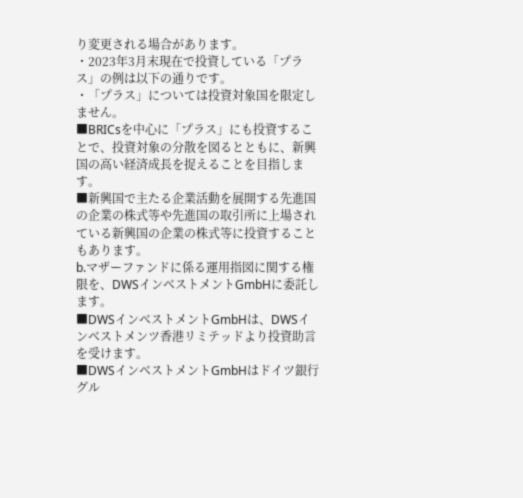り変更される場合があります。
・2023年3月末現在で投資している「プラス」の例は以下の通りです。
・「プラス」については投資対象国を限定しません。
■BRICsを中心に「プラス」にも投資することで、投資対象の分散を図るとともに、新興国の高い経済成長を捉えることを目指します。
■新興国で主たる企業活動を展開する先進国の企業の株式等や先進国の取引所に上場されている新興国の企業の株式等に投資することもあります。
b.マザーファンドに係る運用指図に関する権限を、DWSインベストメントGmbHに委託します。
■DWSインベストメントGmbHは、DWSインベストメンツ香港リミテッドより投資助言を受けます。
■DWSインベストメントGmbHはドイツ銀行グル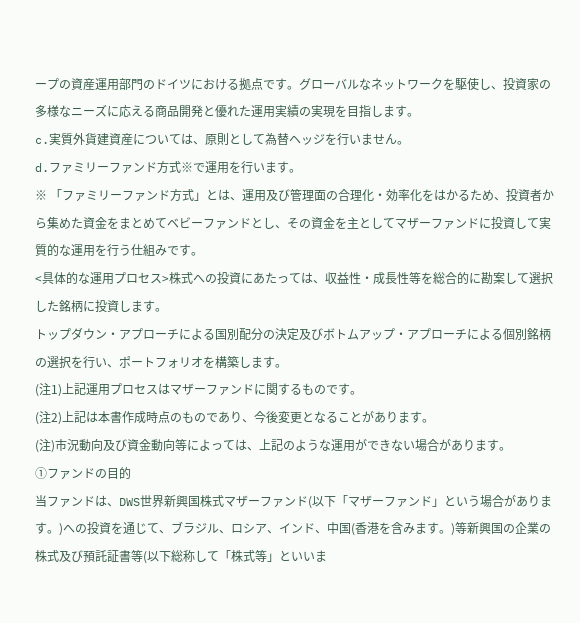ープの資産運用部門のドイツにおける拠点です。グローバルなネットワークを駆使し、投資家の多様なニーズに応える商品開発と優れた運用実績の実現を目指します。
c.実質外貨建資産については、原則として為替ヘッジを行いません。
d.ファミリーファンド方式※で運用を行います。
※ 「ファミリーファンド方式」とは、運用及び管理面の合理化・効率化をはかるため、投資者から集めた資金をまとめてベビーファンドとし、その資金を主としてマザーファンドに投資して実質的な運用を行う仕組みです。
<具体的な運用プロセス>株式への投資にあたっては、収益性・成長性等を総合的に勘案して選択した銘柄に投資します。
トップダウン・アプローチによる国別配分の決定及びボトムアップ・アプローチによる個別銘柄の選択を行い、ポートフォリオを構築します。
(注1)上記運用プロセスはマザーファンドに関するものです。
(注2)上記は本書作成時点のものであり、今後変更となることがあります。
(注)市況動向及び資金動向等によっては、上記のような運用ができない場合があります。
①ファンドの目的
当ファンドは、DWS世界新興国株式マザーファンド(以下「マザーファンド」という場合があります。)への投資を通じて、ブラジル、ロシア、インド、中国(香港を含みます。)等新興国の企業の株式及び預託証書等(以下総称して「株式等」といいま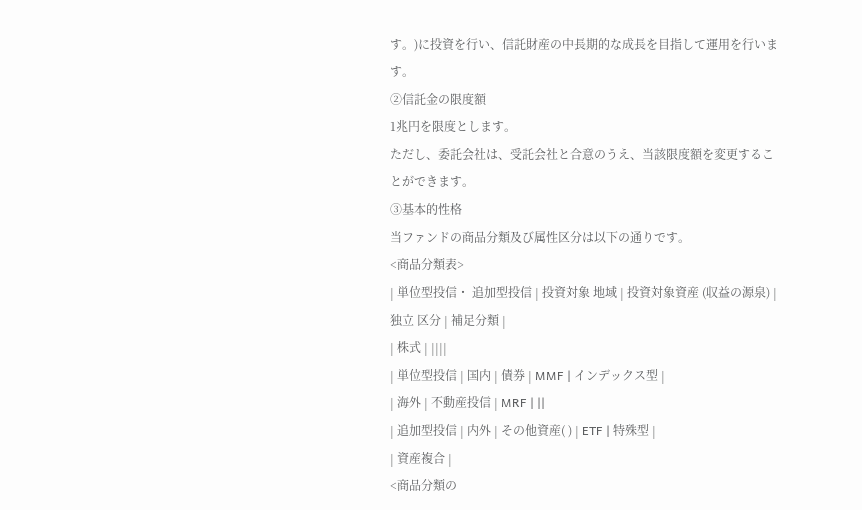す。)に投資を行い、信託財産の中長期的な成長を目指して運用を行います。
②信託金の限度額
1兆円を限度とします。
ただし、委託会社は、受託会社と合意のうえ、当該限度額を変更することができます。
③基本的性格
当ファンドの商品分類及び属性区分は以下の通りです。
<商品分類表>
| 単位型投信・ 追加型投信 | 投資対象 地域 | 投資対象資産 (収益の源泉) | 独立 区分 | 補足分類 |
| 株式 | ||||
| 単位型投信 | 国内 | 債券 | MMF | インデックス型 |
| 海外 | 不動産投信 | MRF | ||
| 追加型投信 | 内外 | その他資産( ) | ETF | 特殊型 |
| 資産複合 |
<商品分類の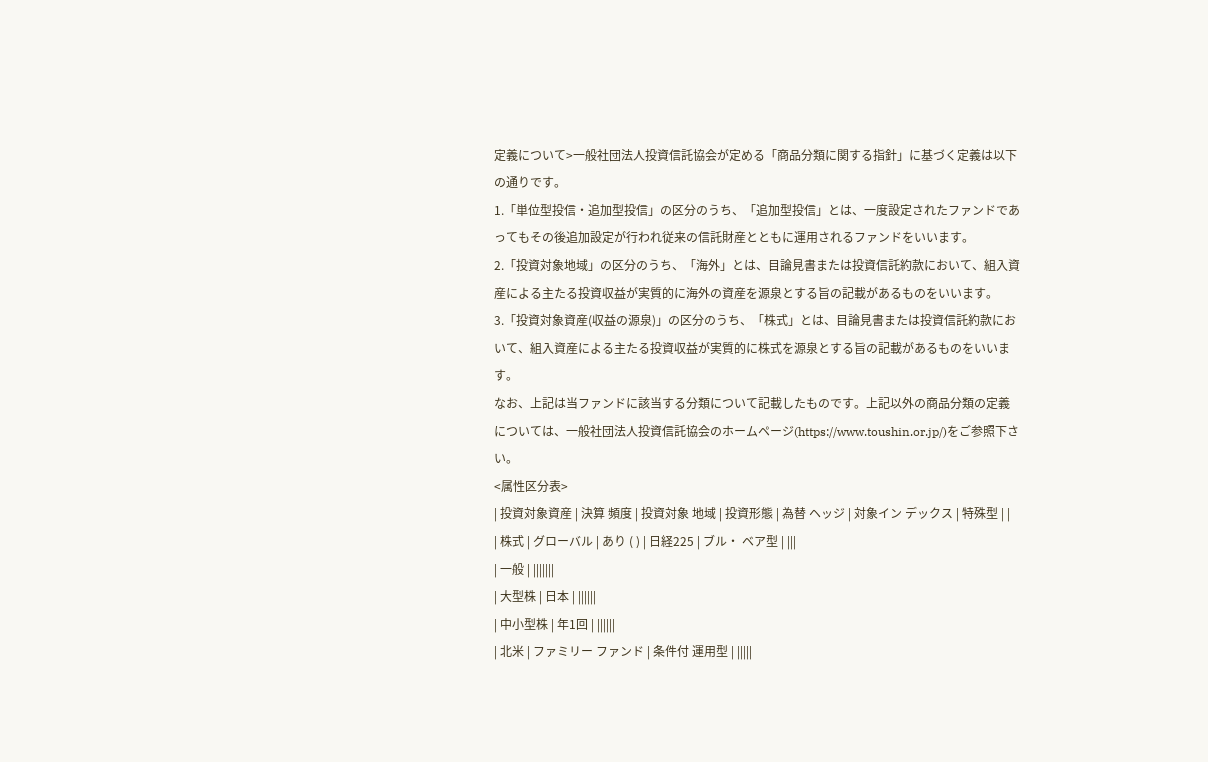定義について>一般社団法人投資信託協会が定める「商品分類に関する指針」に基づく定義は以下の通りです。
1.「単位型投信・追加型投信」の区分のうち、「追加型投信」とは、一度設定されたファンドであってもその後追加設定が行われ従来の信託財産とともに運用されるファンドをいいます。
2.「投資対象地域」の区分のうち、「海外」とは、目論見書または投資信託約款において、組入資産による主たる投資収益が実質的に海外の資産を源泉とする旨の記載があるものをいいます。
3.「投資対象資産(収益の源泉)」の区分のうち、「株式」とは、目論見書または投資信託約款において、組入資産による主たる投資収益が実質的に株式を源泉とする旨の記載があるものをいいます。
なお、上記は当ファンドに該当する分類について記載したものです。上記以外の商品分類の定義については、一般社団法人投資信託協会のホームページ(https://www.toushin.or.jp/)をご参照下さい。
<属性区分表>
| 投資対象資産 | 決算 頻度 | 投資対象 地域 | 投資形態 | 為替 ヘッジ | 対象イン デックス | 特殊型 | |
| 株式 | グローバル | あり ( ) | 日経225 | ブル・ ベア型 | |||
| 一般 | |||||||
| 大型株 | 日本 | ||||||
| 中小型株 | 年1回 | ||||||
| 北米 | ファミリー ファンド | 条件付 運用型 | |||||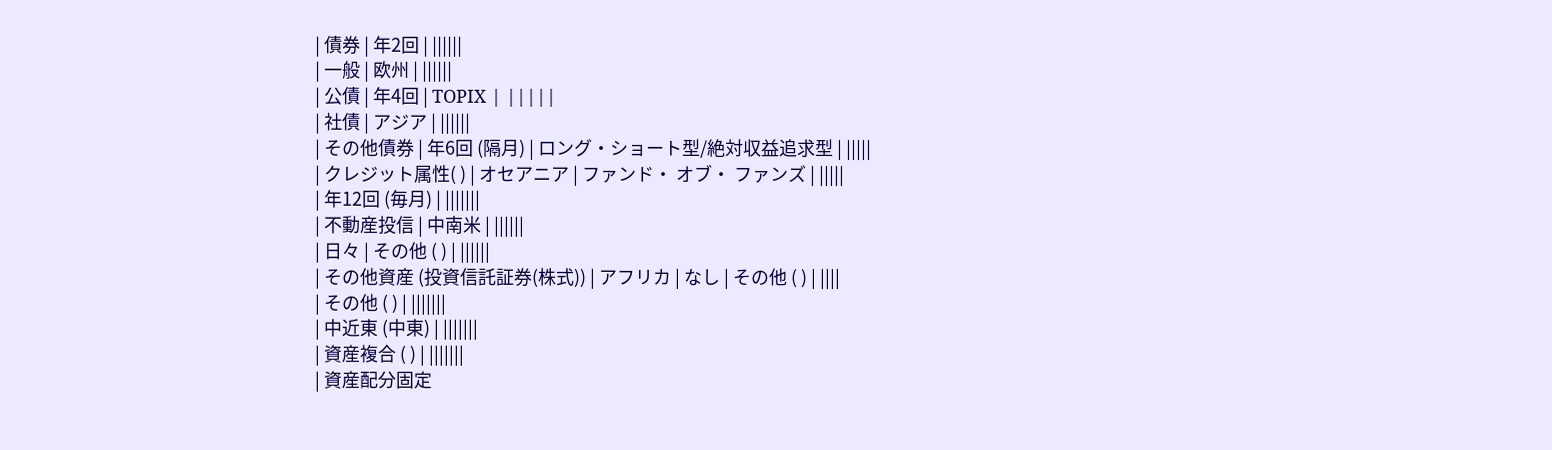| 債券 | 年2回 | ||||||
| 一般 | 欧州 | ||||||
| 公債 | 年4回 | TOPIX | |||||
| 社債 | アジア | ||||||
| その他債券 | 年6回 (隔月) | ロング・ショート型/絶対収益追求型 | |||||
| クレジット属性( ) | オセアニア | ファンド・ オブ・ ファンズ | |||||
| 年12回 (毎月) | |||||||
| 不動産投信 | 中南米 | ||||||
| 日々 | その他 ( ) | ||||||
| その他資産 (投資信託証券(株式)) | アフリカ | なし | その他 ( ) | ||||
| その他 ( ) | |||||||
| 中近東 (中東) | |||||||
| 資産複合 ( ) | |||||||
| 資産配分固定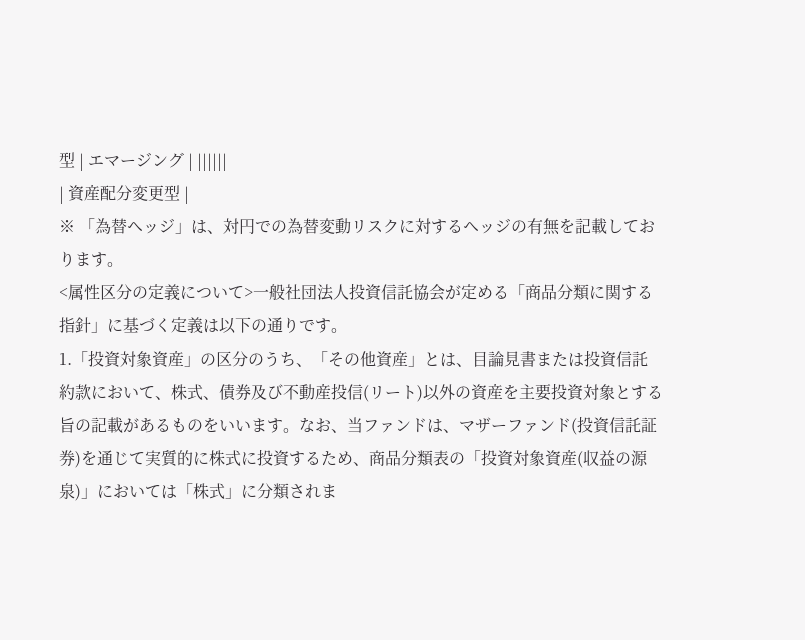型 | エマージング | ||||||
| 資産配分変更型 |
※ 「為替ヘッジ」は、対円での為替変動リスクに対するヘッジの有無を記載しております。
<属性区分の定義について>一般社団法人投資信託協会が定める「商品分類に関する指針」に基づく定義は以下の通りです。
1.「投資対象資産」の区分のうち、「その他資産」とは、目論見書または投資信託約款において、株式、債券及び不動産投信(リート)以外の資産を主要投資対象とする旨の記載があるものをいいます。なお、当ファンドは、マザーファンド(投資信託証券)を通じて実質的に株式に投資するため、商品分類表の「投資対象資産(収益の源泉)」においては「株式」に分類されま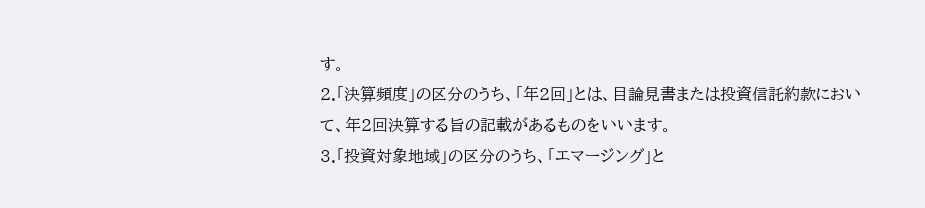す。
2.「決算頻度」の区分のうち、「年2回」とは、目論見書または投資信託約款において、年2回決算する旨の記載があるものをいいます。
3.「投資対象地域」の区分のうち、「エマージング」と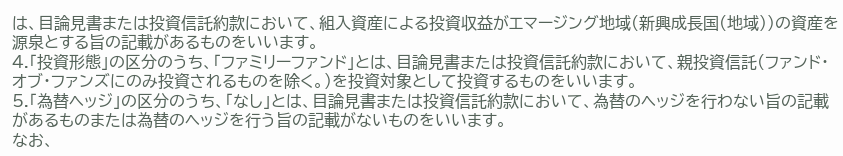は、目論見書または投資信託約款において、組入資産による投資収益がエマージング地域(新興成長国(地域))の資産を源泉とする旨の記載があるものをいいます。
4.「投資形態」の区分のうち、「ファミリーファンド」とは、目論見書または投資信託約款において、親投資信託(ファンド・オブ・ファンズにのみ投資されるものを除く。)を投資対象として投資するものをいいます。
5.「為替ヘッジ」の区分のうち、「なし」とは、目論見書または投資信託約款において、為替のヘッジを行わない旨の記載があるものまたは為替のヘッジを行う旨の記載がないものをいいます。
なお、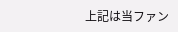上記は当ファン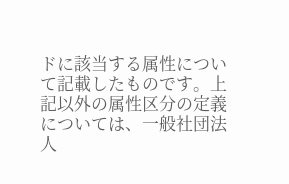ドに該当する属性について記載したものです。上記以外の属性区分の定義については、一般社団法人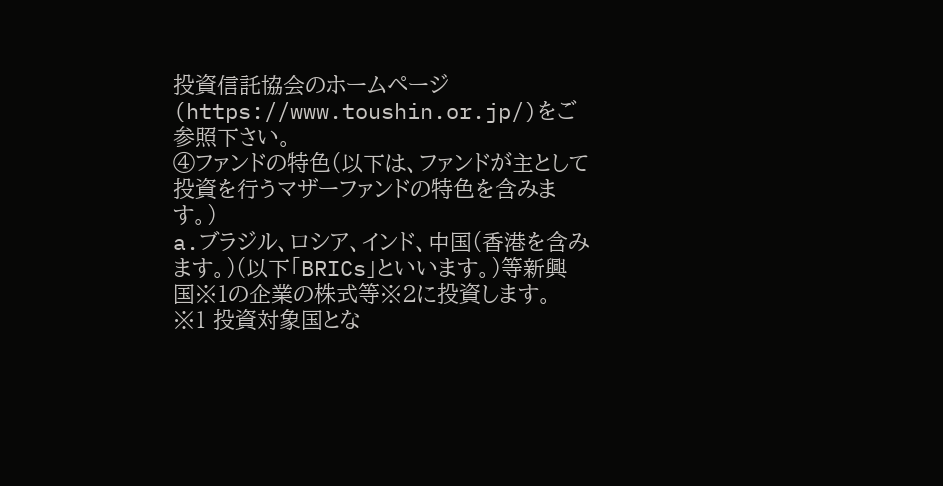投資信託協会のホームページ(https://www.toushin.or.jp/)をご参照下さい。
④ファンドの特色(以下は、ファンドが主として投資を行うマザーファンドの特色を含みます。)
a.ブラジル、ロシア、インド、中国(香港を含みます。)(以下「BRICs」といいます。)等新興国※1の企業の株式等※2に投資します。
※1 投資対象国とな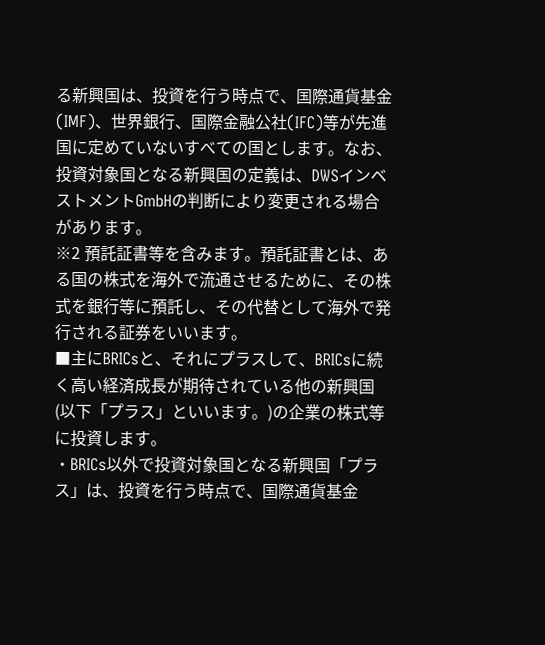る新興国は、投資を行う時点で、国際通貨基金(IMF)、世界銀行、国際金融公社(IFC)等が先進国に定めていないすべての国とします。なお、投資対象国となる新興国の定義は、DWSインベストメントGmbHの判断により変更される場合があります。
※2 預託証書等を含みます。預託証書とは、ある国の株式を海外で流通させるために、その株式を銀行等に預託し、その代替として海外で発行される証券をいいます。
■主にBRICsと、それにプラスして、BRICsに続く高い経済成長が期待されている他の新興国(以下「プラス」といいます。)の企業の株式等に投資します。
・BRICs以外で投資対象国となる新興国「プラス」は、投資を行う時点で、国際通貨基金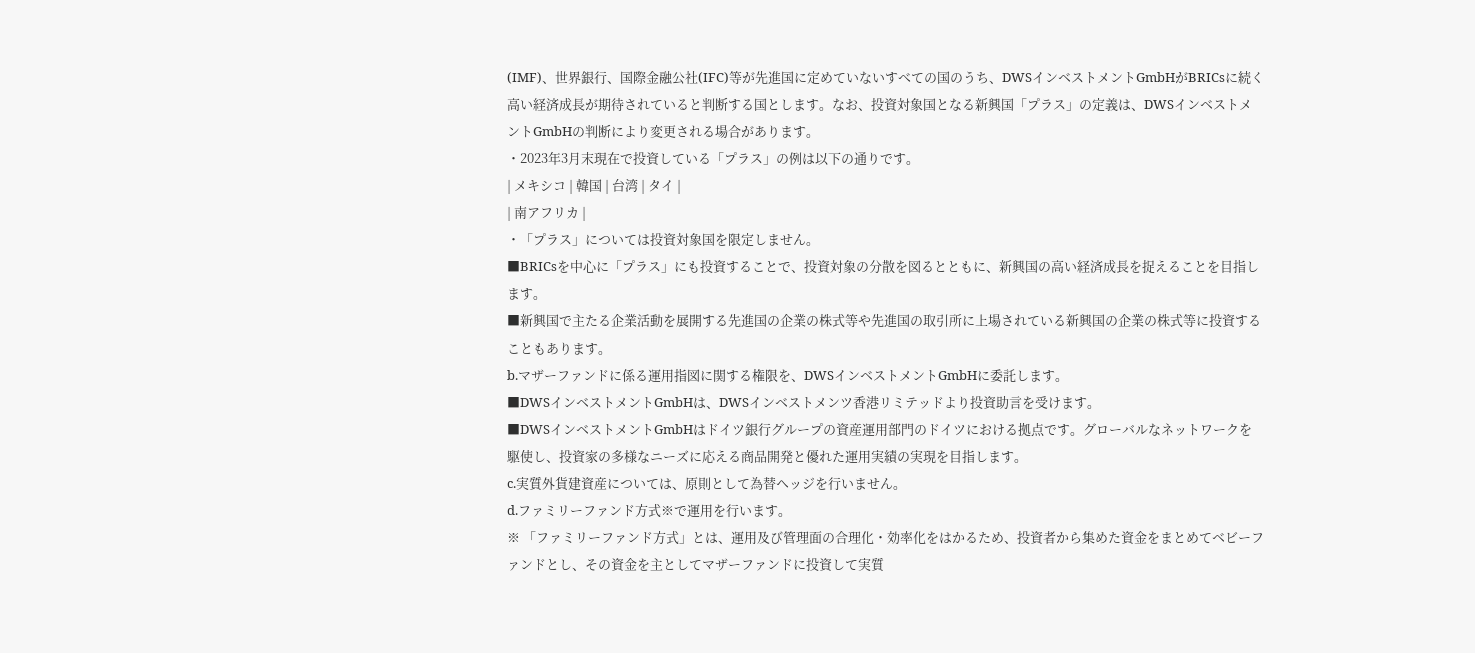(IMF)、世界銀行、国際金融公社(IFC)等が先進国に定めていないすべての国のうち、DWSインベストメントGmbHがBRICsに続く高い経済成長が期待されていると判断する国とします。なお、投資対象国となる新興国「プラス」の定義は、DWSインベストメントGmbHの判断により変更される場合があります。
・2023年3月末現在で投資している「プラス」の例は以下の通りです。
| メキシコ | 韓国 | 台湾 | タイ |
| 南アフリカ |
・「プラス」については投資対象国を限定しません。
■BRICsを中心に「プラス」にも投資することで、投資対象の分散を図るとともに、新興国の高い経済成長を捉えることを目指します。
■新興国で主たる企業活動を展開する先進国の企業の株式等や先進国の取引所に上場されている新興国の企業の株式等に投資することもあります。
b.マザーファンドに係る運用指図に関する権限を、DWSインベストメントGmbHに委託します。
■DWSインベストメントGmbHは、DWSインベストメンツ香港リミテッドより投資助言を受けます。
■DWSインベストメントGmbHはドイツ銀行グループの資産運用部門のドイツにおける拠点です。グローバルなネットワークを駆使し、投資家の多様なニーズに応える商品開発と優れた運用実績の実現を目指します。
c.実質外貨建資産については、原則として為替ヘッジを行いません。
d.ファミリーファンド方式※で運用を行います。
※ 「ファミリーファンド方式」とは、運用及び管理面の合理化・効率化をはかるため、投資者から集めた資金をまとめてベビーファンドとし、その資金を主としてマザーファンドに投資して実質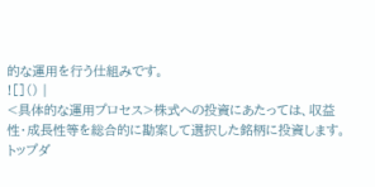的な運用を行う仕組みです。
![]() |
<具体的な運用プロセス>株式への投資にあたっては、収益性・成長性等を総合的に勘案して選択した銘柄に投資します。
トップダ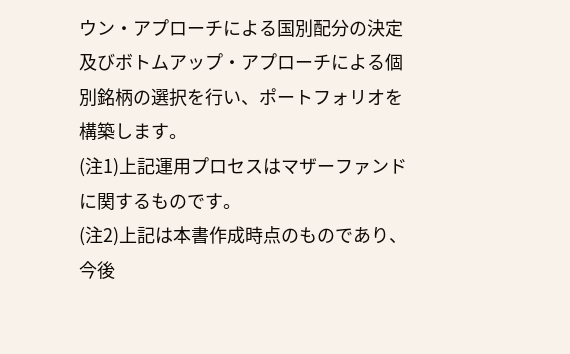ウン・アプローチによる国別配分の決定及びボトムアップ・アプローチによる個別銘柄の選択を行い、ポートフォリオを構築します。
(注1)上記運用プロセスはマザーファンドに関するものです。
(注2)上記は本書作成時点のものであり、今後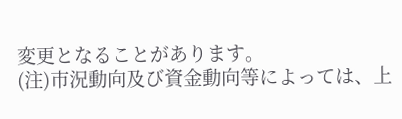変更となることがあります。
(注)市況動向及び資金動向等によっては、上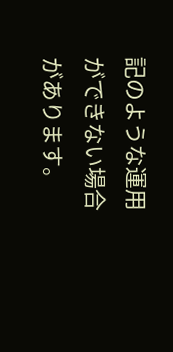記のような運用ができない場合があります。